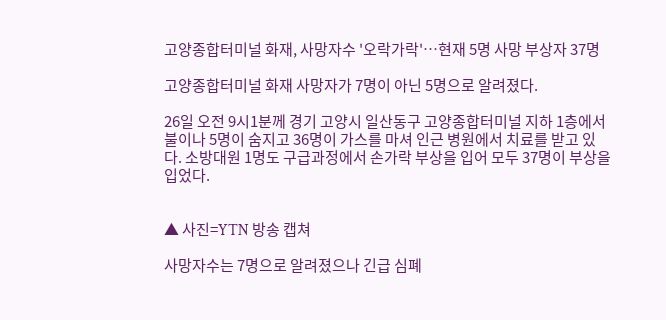고양종합터미널 화재, 사망자수 '오락가락'…현재 5명 사망 부상자 37명

고양종합터미널 화재 사망자가 7명이 아닌 5명으로 알려졌다.

26일 오전 9시1분께 경기 고양시 일산동구 고양종합터미널 지하 1층에서 불이나 5명이 숨지고 36명이 가스를 마셔 인근 병원에서 치료를 받고 있다. 소방대원 1명도 구급과정에서 손가락 부상을 입어 모두 37명이 부상을 입었다.


▲ 사진=YTN 방송 캡쳐

사망자수는 7명으로 알려졌으나 긴급 심폐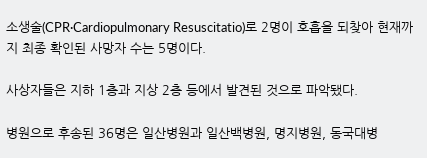소생술(CPR·Cardiopulmonary Resuscitatio)로 2명이 호흡을 되찾아 현재까지 최종 확인된 사망자 수는 5명이다.

사상자들은 지하 1층과 지상 2층 등에서 발견된 것으로 파악됐다.

병원으로 후송된 36명은 일산병원과 일산백병원, 명지병원, 동국대병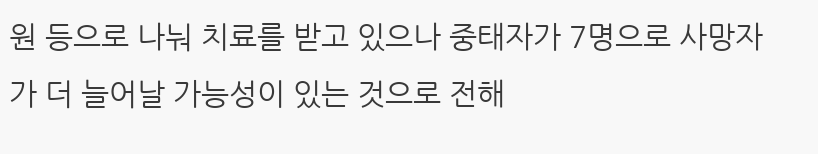원 등으로 나눠 치료를 받고 있으나 중태자가 7명으로 사망자가 더 늘어날 가능성이 있는 것으로 전해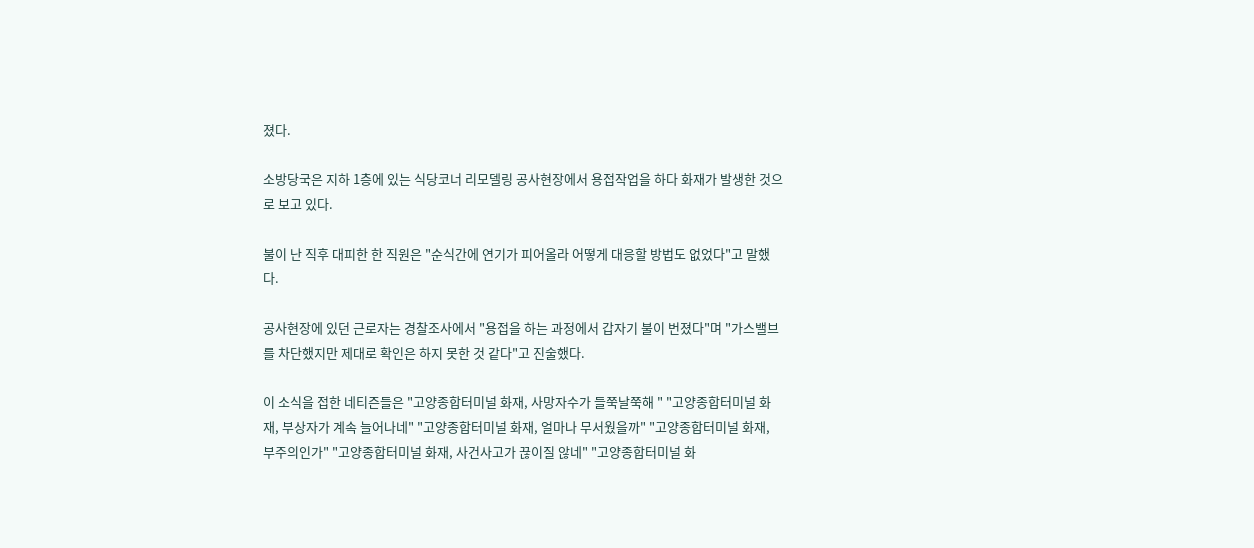졌다.

소방당국은 지하 1층에 있는 식당코너 리모델링 공사현장에서 용접작업을 하다 화재가 발생한 것으로 보고 있다.

불이 난 직후 대피한 한 직원은 "순식간에 연기가 피어올라 어떻게 대응할 방법도 없었다"고 말했다.

공사현장에 있던 근로자는 경찰조사에서 "용접을 하는 과정에서 갑자기 불이 번졌다"며 "가스밸브를 차단했지만 제대로 확인은 하지 못한 것 같다"고 진술했다.

이 소식을 접한 네티즌들은 "고양종합터미널 화재, 사망자수가 들쭉날쭉해 " "고양종합터미널 화재, 부상자가 계속 늘어나네" "고양종합터미널 화재, 얼마나 무서웠을까" "고양종합터미널 화재, 부주의인가" "고양종합터미널 화재, 사건사고가 끊이질 않네" "고양종합터미널 화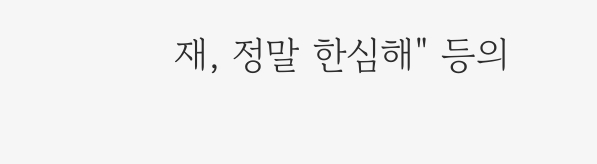재, 정말 한심해" 등의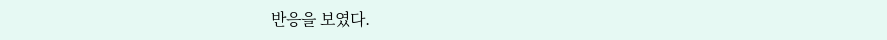반응을 보였다.